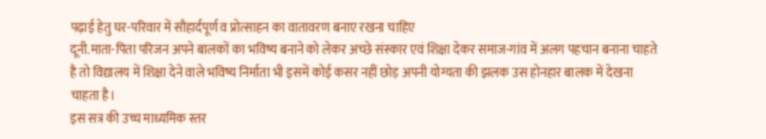पढ़ाई हेतु घर-परिवार में सौहार्दपूर्ण व प्रोत्साहन का वातावरण बनाए रखना चाहिए
दूनी.माता-पिता परिजन अपने बालकों का भविष्य बनाने को लेकर अच्छे संस्कार एवं शिक्षा देकर समाज-गांव में अलग पहचान बनाना चाहते है तो विद्यालय में शिक्षा देने वाले भविष्य निर्माता भी इसमें कोई कसर नहीं छोड़ अपनी योग्यता की झलक उस होनहार बालक में देखना चाहता है।
इस सत्र की उच्च माध्यमिक स्तर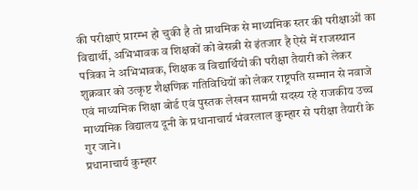की परीक्षाएं प्रारम्भ हो चुकी है तो प्राथमिक से माध्यमिक स्तर की परीक्षाओं का विद्यार्थी, अभिभावक व शिक्षकों को बेसब्री से इंतजार है ऐसे में राजस्थान पत्रिका ने अभिभावक, शिक्षक व विद्यार्थियों की परीक्षा तैयारी को लेकर शुक्रवार को उत्कृष्ट शैक्षणिक गतिविधियों को लेकर राष्ट्रपति सम्मान से नवाजे एवं माध्यमिक शिक्षा बोर्ड एवं पुस्तक लेखन सामग्री सदस्य रहे राजकीय उच्च माध्यमिक विद्यालय दूनी के प्रधानाचार्य भंवरलाल कुम्हार से परीक्षा तैयारी के गुर जाने।
प्रधानाचार्य कुम्हार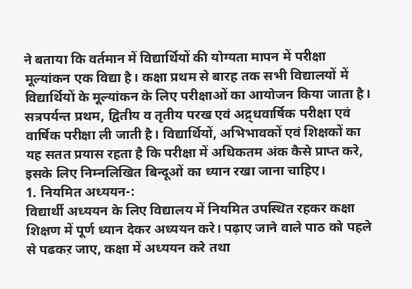ने बताया कि वर्तमान में विद्यार्थियों की योग्यता मापन में परीक्षा मूल्यांकन एक विद्या है। कक्षा प्रथम से बारह तक सभी विद्यालयों में विद्यार्थियों के मूल्यांकन के लिए परीक्षाओं का आयोजन किया जाता है। सत्रपर्यन्त प्रथम, द्वितीय व तृतीय परख एवं अद्र्धवार्षिक परीक्षा एवं वार्षिक परीक्षा ली जाती है। विद्यार्थियों, अभिभावकों एवं शिक्षकों का यह सतत प्रयास रहता है कि परीक्षा में अधिकतम अंक कैसे प्राप्त करे, इसके लिए निम्नलिखित बिन्दूओं का ध्यान रखा जाना चाहिए।
1. नियमित अध्ययन-:
विद्यार्थी अध्ययन के लिए विद्यालय में नियमित उपस्थित रहकर कक्षा शिक्षण में पूर्ण ध्यान देकर अध्ययन करे। पढ़ाए जाने वाले पाठ को पहले से पढकऱ जाए, कक्षा में अध्ययन करे तथा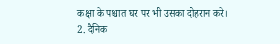कक्षा के पश्चात घर पर भी उसका दोहरान करे।
2. दैनिक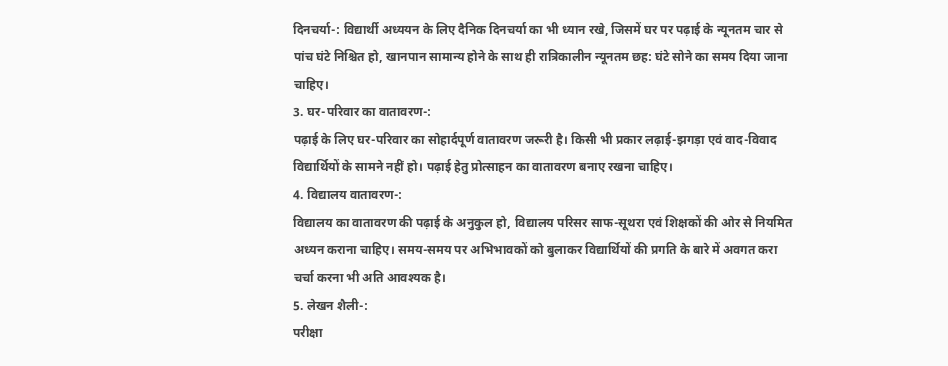दिनचर्या-: विद्यार्थी अध्ययन के लिए दैनिक दिनचर्या का भी ध्यान रखे, जिसमें घर पर पढ़ाई के न्यूनतम चार से पांच घंटे निश्चित हो, खानपान सामान्य होने के साथ ही रात्रिकालीन न्यूनतम छह: घंटे सोने का समय दिया जाना चाहिए।
3. घर-परिवार का वातावरण-:
पढ़ाई के लिए घर-परिवार का सोहार्दपूर्ण वातावरण जरूरी है। किसी भी प्रकार लढ़ाई-झगड़ा एवं वाद-विवाद विद्यार्थियों के सामने नहीं हो। पढ़ाई हेतु प्रोत्साहन का वातावरण बनाए रखना चाहिए।
4. विद्यालय वातावरण-:
विद्यालय का वातावरण की पढ़ाई के अनुकुल हो, विद्यालय परिसर साफ-सूथरा एवं शिक्षकों की ओर से नियमित अध्यन कराना चाहिए। समय-समय पर अभिभावकों को बुलाकर विद्यार्थियों की प्रगति के बारे में अवगत करा चर्चा करना भी अति आवश्यक है।
5. लेखन शैली-:
परीक्षा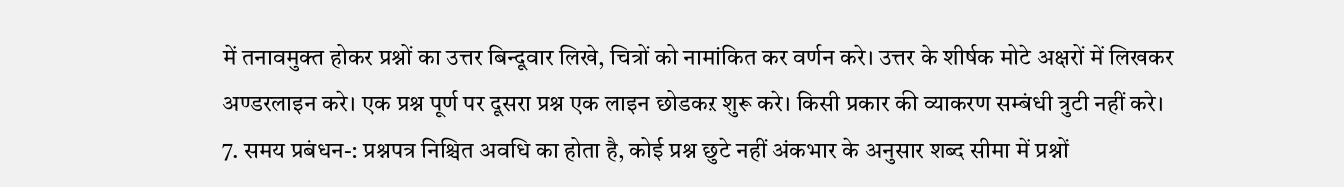में तनावमुक्त होकर प्रश्नों का उत्तर बिन्दूवार लिखे, चित्रों को नामांकित कर वर्णन करे। उत्तर के शीर्षक मोटे अक्षरों में लिखकर अण्डरलाइन करे। एक प्रश्न पूर्ण पर दूसरा प्रश्न एक लाइन छोडकऱ शुरू करे। किसी प्रकार की व्याकरण सम्बंधी त्रुटी नहीं करे।
7. समय प्रबंधन-: प्रश्नपत्र निश्चित अवधि का होता है, कोई प्रश्न छुटे नहीं अंकभार के अनुसार शब्द सीमा में प्रश्नों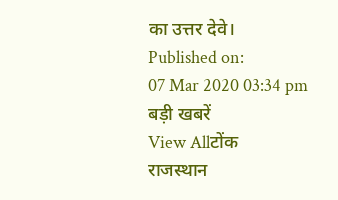का उत्तर देवे।
Published on:
07 Mar 2020 03:34 pm
बड़ी खबरें
View Allटोंक
राजस्थान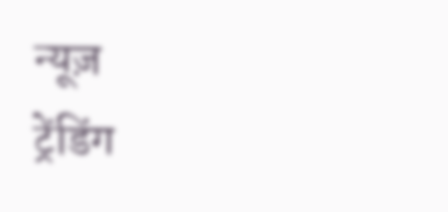न्यूज़
ट्रेंडिंग